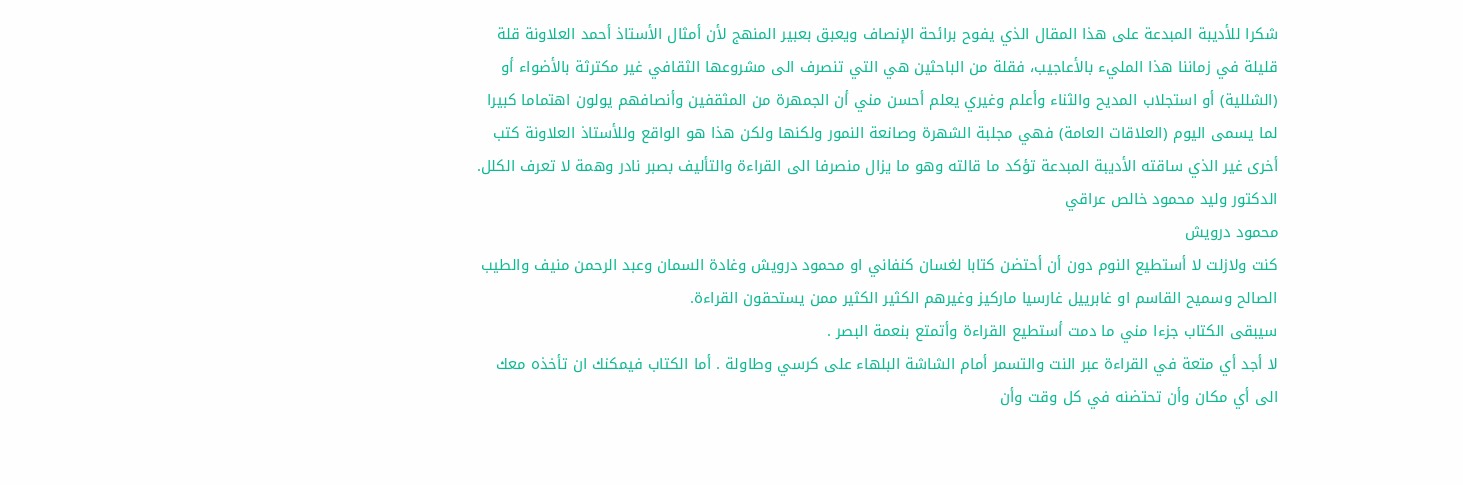شكرا للأديبة المبدعة على هذا المقال الذي يفوح برائحة الإنصاف ويعبق بعبير المنهج لأن أمثال الأستاذ أحمد العلاونة قلة قليلة في زماننا هذا المليء بالأعاجيب، فقلة من الباحثين هي التي تنصرف الى مشروعها الثقافي غير مكترثة بالأضواء أو (الشللية) أو استجلاب المديح والثناء وأعلم وغيري يعلم أحسن مني أن الجمهرة من المثقفين وأنصافهم يولون اهتماما كبيرا لما يسمى اليوم (العلاقات العامة) فهي مجلبة الشهرة وصانعة النمور ولكنها ولكن هذا هو الواقع وللأستاذ العلاونة كتب أخرى غير الذي ساقته الأديبة المبدعة تؤكد ما قالته وهو ما يزال منصرفا الى القراءة والتأليف بصبر نادر وهمة لا تعرف الكلل.
الدكتور وليد محمود خالص عراقي
محمود درويش
كنت ولازلت لا أستطيع النوم دون أن أحتضن كتابا لغسان كنفاني او محمود درويش وغادة السمان وعبد الرحمن منيف والطيب الصالح وسميح القاسم او غابرييل غارسيا ماركيز وغيرهم الكثير الكثير ممن يستحقون القراءة.
سيبقى الكتاب جزءا مني ما دمت أستطيع القراءة وأتمتع بنعمة البصر .
لا أجد أي متعة في القراءة عبر النت والتسمر أمام الشاشة البلهاء على كرسي وطاولة . أما الكتاب فيمكنك ان تأخذه معك الى أي مكان وأن تحتضنه في كل وقت وأن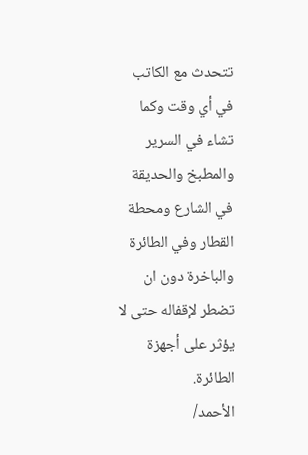تتحدث مع الكاتب في أي وقت وكما تشاء في السرير والمطبخ والحديقة في الشارع ومحطة القطار وفي الطائرة والباخرة دون ان تضطر لإقفاله حتى لا يؤثر على أجهزة الطائرة.
الأحمد/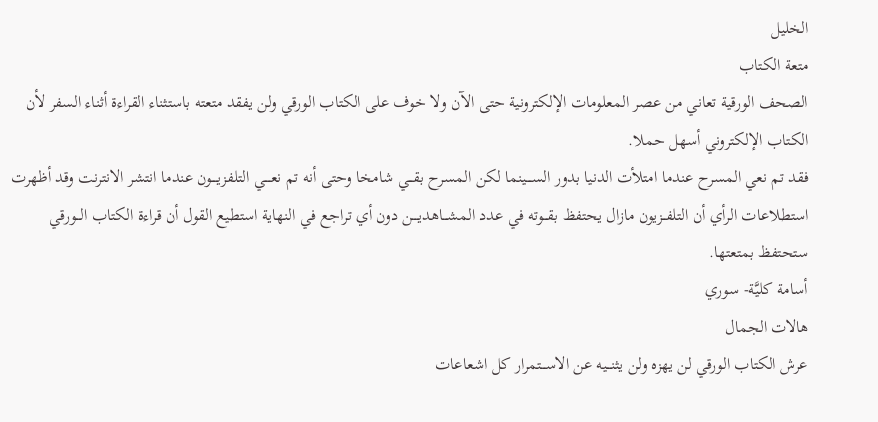الخليل
متعة الكتاب
الصحف الورقية تعاني من عصر المعلومات الإلكترونية حتى الآن ولا خوف على الكتاب الورقي ولن يفقد متعته باستثناء القراءة أثناء السفر لأن الكتاب الإلكتروني أسهل حملا.
فقد تم نعي المسرح عندما امتلأت الدنيا بدور الســــينما لكن المسرح بقـــي شامخا وحتى أنه تم نعــــي التلفزيــــون عندما انتشر الانترنت وقد أظهرت استطلاعات الرأي أن التلفــزيون مازال يحتفظ بقـــوته في عدد المشـــاهديــــن دون أي تراجع في النهاية استطيع القول أن قراءة الكتاب الـــورقي ستحتفظ بمتعتها.
أسامة كليَّة- سوري
هالات الجمال
عرش الكتاب الورقي لن يهزه ولن يثنـــيه عن الاســـتمرار كل اشعاعات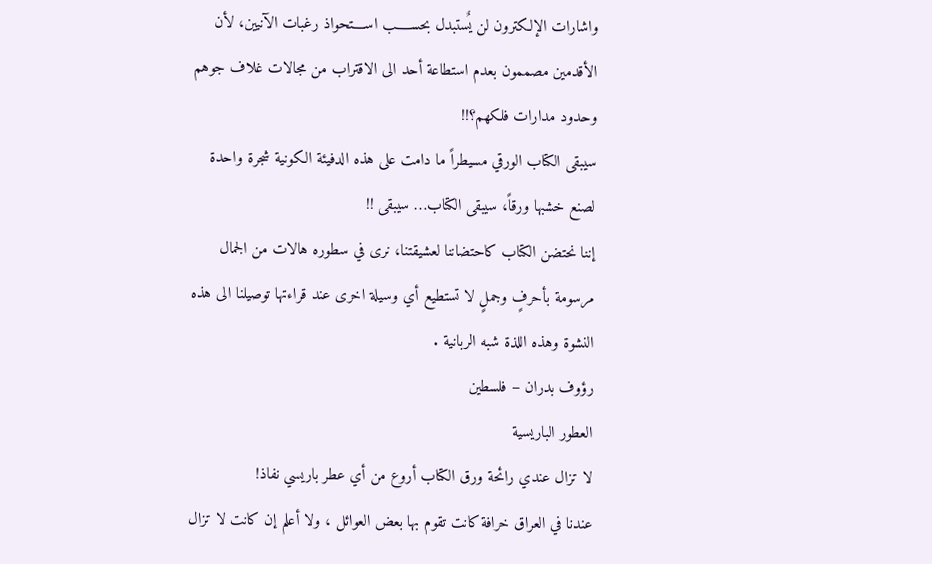واشارات الإلكترون لن يٌستبدل بحســـــب اســــتحواذ رغبات الآنيين، لأن الأقدمين مصممون بعدم استطاعة أحد الى الاقتراب من مجالات غلاف جوهم وحدود مدارات فلكهم؟!!
سيبقى الكتاب الورقي مسيطراً ما دامت على هذه الدفيئة الكونية شجرة واحدة لصنع خشبها ورقاً، سيبقى الكتاب… سيبقى !!
إننا نحتضن الكتاب كاحتضاننا لعشيقتنا، نرى في سطوره هالات من الجمال مرسومة بأحرفٍ وجملٍ لا تستطيع أي وسيلة اخرى عند قراءتها توصيلنا الى هذه النشوة وهذه اللذة شبه الربانية .
رؤوف بدران – فلسطين
العطور الباريسية
لا تزال عندي رائحة ورق الكتاب أروع من أي عطر باريسي نفاذ!
عندنا في العراق خرافة كانت تقوم بها بعض العوائل ، ولا أعلم إن كانت لا تزال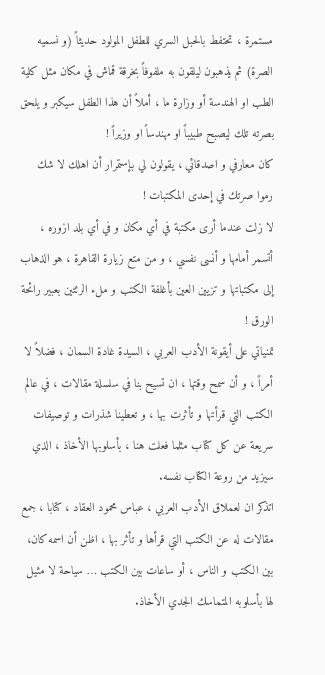مستمرة ، تحتفط بالحبل السري للطفل المولود حديثاً (و نسميه الصرة) ثم يذهبون ليلقون به ملفوفاً بخرقة قماش في مكان مثل كلية الطب او الهندسة أو وزارة ما ، أملاً أن هذا الطفل سيكبر و يلحق بصرته تلك ليصبح طبيباً او مهندساً او وزيراً !
كان معارفي و اصدقائي ، يقولون لي بإستمرار أن اهلك لا شك رموا صرتك في إحدى المكتبات !
لا زلت عندما أرى مكتبة في أي مكان و في أي بلد ازوره ، أتسمر أمامها و أنسى نفسي ، و من متع زيارة القاهرة ، هو الذهاب إلى مكتباتها و تزيين العين بأغلفة الكتب و ملء الرئتين بعبير رائحة الورق !
تمنياتي على أيقونة الأدب العربي ، السيدة غادة السمان ، فضلاً لا أمراً ، و أن سمح وقتها ، ان تسيح بنا في سلسلة مقالات ، في عالم الكتب التي قرأتها و تأثرت بها ، و تعطينا شذرات و توصيفات سريعة عن كل كتاب مثلما فعلت هنا ، بأسلوبها الأخاذ ، الذي سيزيد من روعة الكتاب نفسه.
اتذكر ان لعملاق الأدب العربي ، عباس محمود العقاد ، كتابا ، جمع مقالات له عن الكتب التي قرأها و تأثر بها ، اظن أن اسمه كان، بين الكتب و الناس ، أو ساعات بين الكتب … سياحة لا مثيل لها بأسلوبه المتماسك الجدي الأخاذ.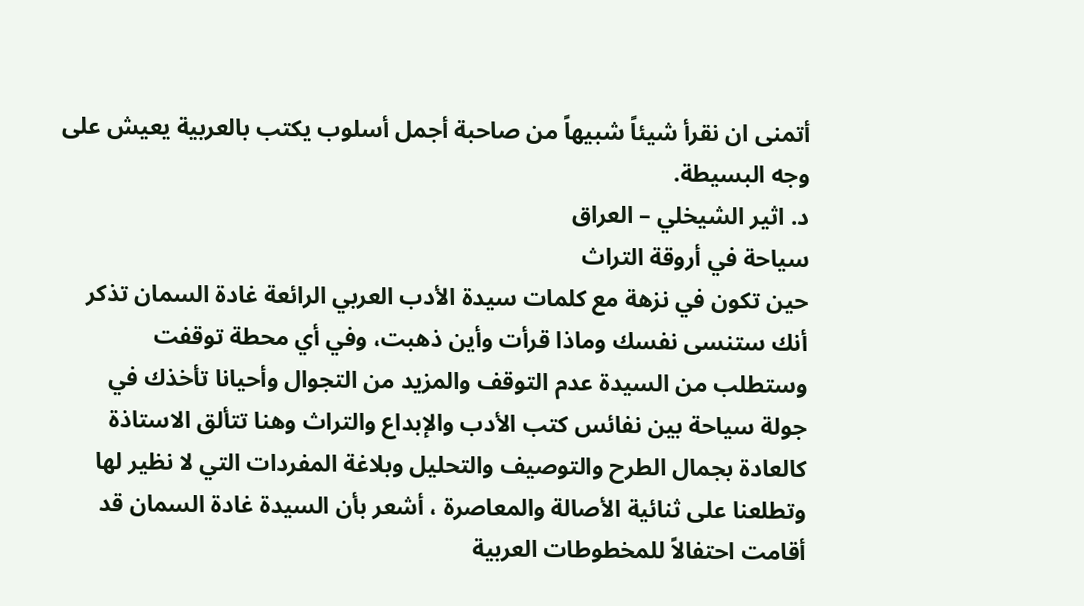أتمنى ان نقرأ شيئاً شبيهاً من صاحبة أجمل أسلوب يكتب بالعربية يعيش على وجه البسيطة.
د. اثير الشيخلي – العراق
سياحة في أروقة التراث
حين تكون في نزهة مع كلمات سيدة الأدب العربي الرائعة غادة السمان تذكر أنك ستنسى نفسك وماذا قرأت وأين ذهبت، وفي أي محطة توقفت وستطلب من السيدة عدم التوقف والمزيد من التجوال وأحيانا تأخذك في جولة سياحة بين نفائس كتب الأدب والإبداع والتراث وهنا تتألق الاستاذة كالعادة بجمال الطرح والتوصيف والتحليل وبلاغة المفردات التي لا نظير لها وتطلعنا على ثنائية الأصالة والمعاصرة ، أشعر بأن السيدة غادة السمان قد أقامت احتفالاً للمخطوطات العربية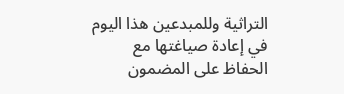التراثية وللمبدعين هذا اليوم في إعادة صياغتها مع الحفاظ على المضمون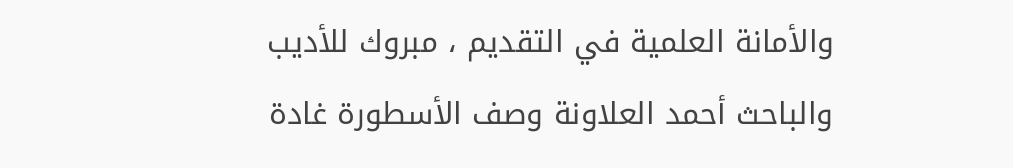والأمانة العلمية في التقديم ، مبروك للأديب والباحث أحمد العلاونة وصف الأسطورة غادة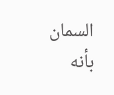السمان بأنه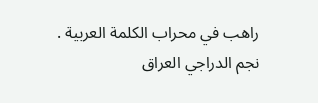راهب في محراب الكلمة العربية .
نجم الدراجي العراق